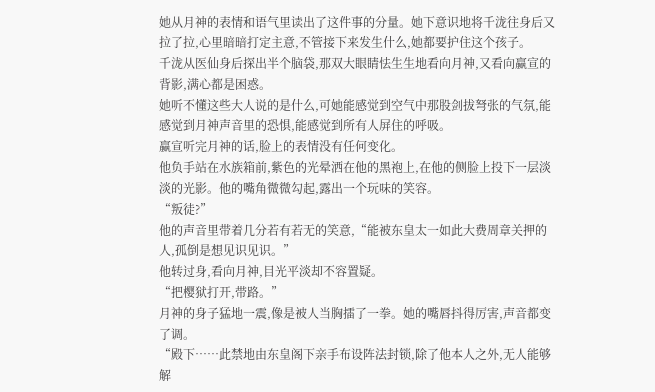她从月神的表情和语气里读出了这件事的分量。她下意识地将千泷往身后又拉了拉,心里暗暗打定主意,不管接下来发生什么,她都要护住这个孩子。
千泷从医仙身后探出半个脑袋,那双大眼睛怯生生地看向月神,又看向赢宣的背影,满心都是困惑。
她听不懂这些大人说的是什么,可她能感觉到空气中那股剑拔弩张的气氛,能感觉到月神声音里的恐惧,能感觉到所有人屏住的呼吸。
赢宣听完月神的话,脸上的表情没有任何变化。
他负手站在水族箱前,紫色的光晕洒在他的黑袍上,在他的侧脸上投下一层淡淡的光影。他的嘴角微微勾起,露出一个玩味的笑容。
“叛徒?”
他的声音里带着几分若有若无的笑意,“能被东皇太一如此大费周章关押的人,孤倒是想见识见识。”
他转过身,看向月神,目光平淡却不容置疑。
“把樱狱打开,带路。”
月神的身子猛地一震,像是被人当胸擂了一拳。她的嘴唇抖得厉害,声音都变了调。
“殿下……此禁地由东皇阁下亲手布设阵法封锁,除了他本人之外,无人能够解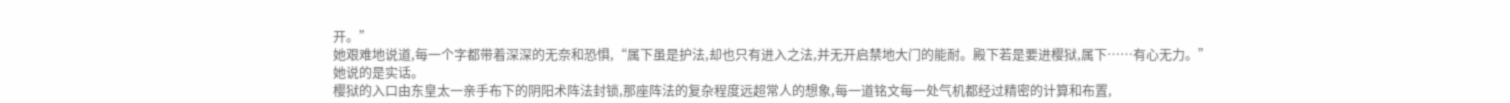开。”
她艰难地说道,每一个字都带着深深的无奈和恐惧,“属下虽是护法,却也只有进入之法,并无开启禁地大门的能耐。殿下若是要进樱狱,属下……有心无力。”
她说的是实话。
樱狱的入口由东皇太一亲手布下的阴阳术阵法封锁,那座阵法的复杂程度远超常人的想象,每一道铭文每一处气机都经过精密的计算和布置,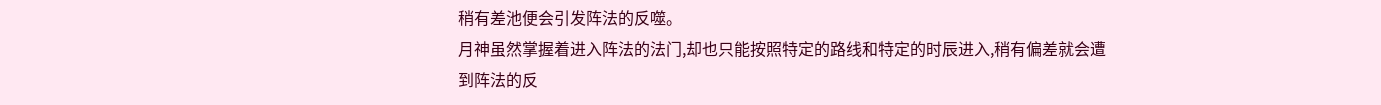稍有差池便会引发阵法的反噬。
月神虽然掌握着进入阵法的法门,却也只能按照特定的路线和特定的时辰进入,稍有偏差就会遭到阵法的反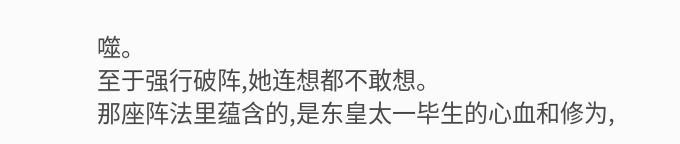噬。
至于强行破阵,她连想都不敢想。
那座阵法里蕴含的,是东皇太一毕生的心血和修为,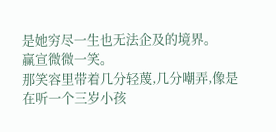是她穷尽一生也无法企及的境界。
赢宣微微一笑。
那笑容里带着几分轻蔑,几分嘲弄,像是在听一个三岁小孩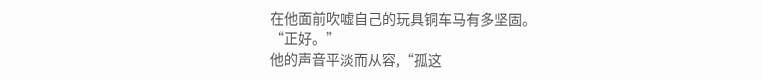在他面前吹嘘自己的玩具铜车马有多坚固。
“正好。”
他的声音平淡而从容,“孤这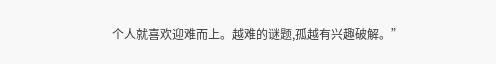个人就喜欢迎难而上。越难的谜题,孤越有兴趣破解。”